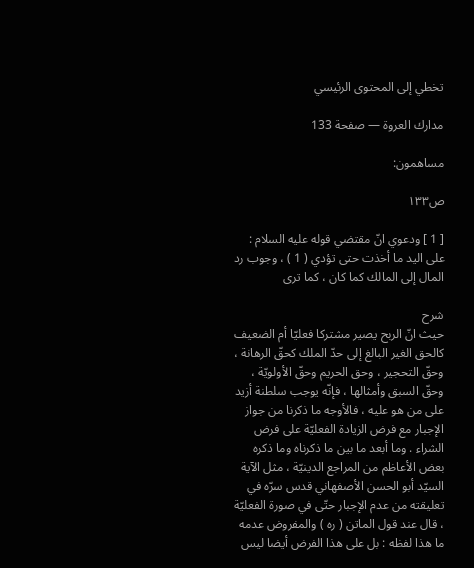تخطي إلى المحتوى الرئيسي

مدارك العروة — صفحة 133

مساهمون:

ص١٣٣

[ 1 ] ودعوي انّ مقتضي قوله عليه السلام : على اليد ما أخذت حتى تؤدي ( 1 ) ، وجوب رد المال إلى المالك كما كان ، كما ترى

شرح
حيث انّ الربح يصير مشتركا فعليّا أم الضعيف كالحق الغير البالغ إلى حدّ الملك كحقّ الرهانة ، وحقّ التحجير ، وحق الحريم وحقّ الأولويّة ، وحقّ السبق وأمثالها ، فإنّه يوجب سلطنة أزيد على من هو عليه ، فالأوجه ما ذكرنا من جواز الإجبار مع فرض الزيادة الفعليّة على فرض الشراء . وما أبعد ما بين ما ذكرناه وما ذكره بعض الأعاظم من المراجع الدينيّة ، مثل الآية السيّد أبو الحسن الأصفهاني قدس سرّه في تعليقته من عدم الإجبار حتّى في صورة الفعليّة ، قال عند قول الماتن ( ره ) والمفروض عدمه ما هذا لفظه : بل على هذا الفرض أيضا ليس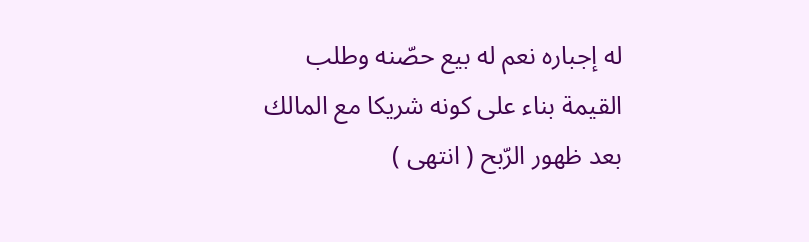له إجباره نعم له بيع حصّنه وطلب القيمة بناء على كونه شريكا مع المالك بعد ظهور الرّبح ( انتهى )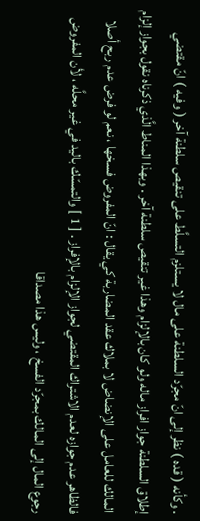. وكأنه ( قده ) نظر إلى انّ مجرّد السلطنة على مال لا يستلزم التسلَّط على تنقيص سلطنة آخر ( وفيه ) انّ مقتضي إطلاق السلطنة جواز افراز ماله ولو كان بالإلزام وهذا غير تنقيص سلطنة آخر . وبهذا المناط الَّذي ذكرناه نقول بجواز إلزام المالك للعامل على الإنضاض لا بملاك عقد المضاربة كي يقال : انّ المفروض فسخها ، نعم لو فرض عدم ربح أصلا فالظاهر عدم جوازه لعدم الاشتراك المقتضي لجواز الإلزام بالإفراز . [ 1 ] والتمسّك باليد في غير محلَّه ، لأن المفروض رجوع المال إلى المالك بمجرّد الفسخ ، وليس هذا مصداقا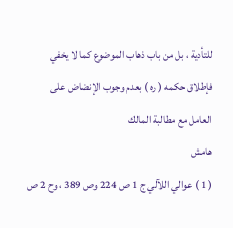للتأدية ، بل من باب ذهاب الموضوع كما لا يخفي فإطلاق حكمه ( ره ) بعدم وجوب الإنضاض على العامل مع مطالبة المالك
هامش
( 1 ) عوالي اللآلي ج 1 ص 224 وص 389 ، وح 2 ص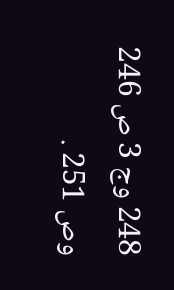248 وج 3 ص 246 وص 251 .